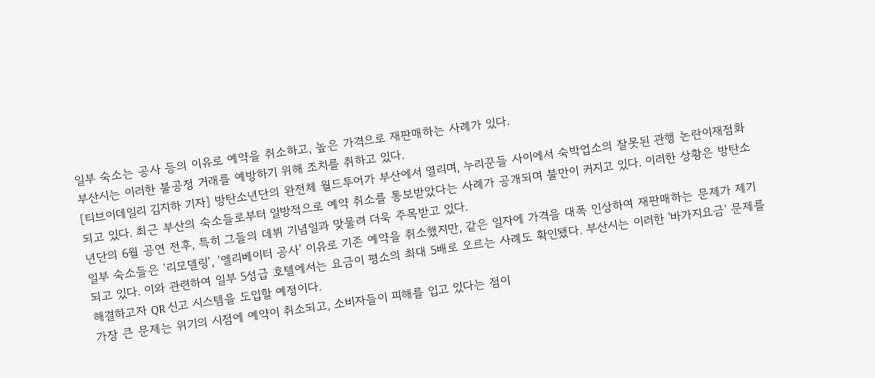일부 숙소는 공사 등의 이유로 예약을 취소하고, 높은 가격으로 재판매하는 사례가 있다.
부산시는 이러한 불공정 거래를 예방하기 위해 조치를 취하고 있다.
[티브이데일리 김지하 기자] 방탄소년단의 완전체 월드투어가 부산에서 열리며, 누리꾼들 사이에서 숙박업소의 잘못된 관행 논란이재점화되고 있다. 최근 부산의 숙소들로부터 일방적으로 예약 취소를 통보받았다는 사례가 공개되며 불만이 커지고 있다. 이러한 상황은 방탄소년단의 6월 공연 전후, 특히 그들의 데뷔 기념일과 맞물려 더욱 주목받고 있다.
일부 숙소들은 ‘리모델링’, ‘엘리베이터 공사’ 이유로 기존 예약을 취소했지만, 같은 일자에 가격을 대폭 인상하여 재판매하는 문제가 제기되고 있다. 이와 관련하여 일부 5성급 호텔에서는 요금이 평소의 최대 5배로 오르는 사례도 확인됐다. 부산시는 이러한 '바가지요금' 문제를 해결하고자 QR 신고 시스템을 도입할 예정이다.
가장 큰 문제는 위기의 시점에 예약이 취소되고, 소비자들이 피해를 입고 있다는 점이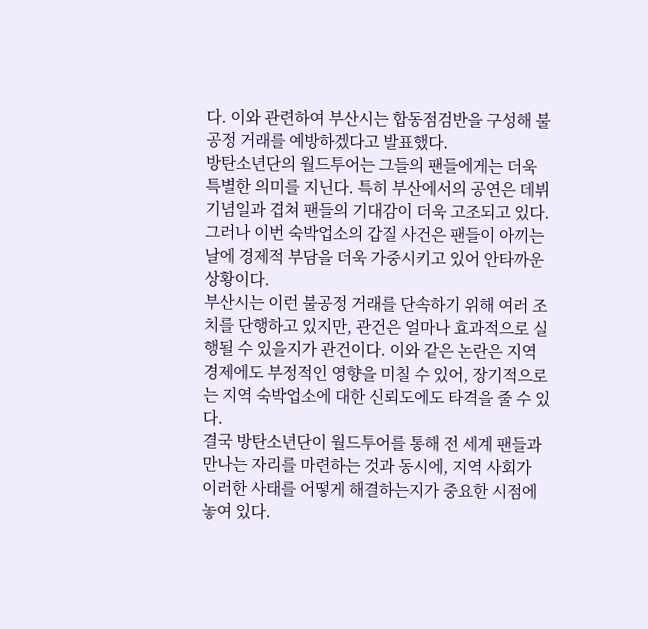다. 이와 관련하여 부산시는 합동점검반을 구성해 불공정 거래를 예방하겠다고 발표했다.
방탄소년단의 월드투어는 그들의 팬들에게는 더욱 특별한 의미를 지닌다. 특히 부산에서의 공연은 데뷔 기념일과 겹쳐 팬들의 기대감이 더욱 고조되고 있다. 그러나 이번 숙박업소의 갑질 사건은 팬들이 아끼는 날에 경제적 부담을 더욱 가중시키고 있어 안타까운 상황이다.
부산시는 이런 불공정 거래를 단속하기 위해 여러 조치를 단행하고 있지만, 관건은 얼마나 효과적으로 실행될 수 있을지가 관건이다. 이와 같은 논란은 지역 경제에도 부정적인 영향을 미칠 수 있어, 장기적으로는 지역 숙박업소에 대한 신뢰도에도 타격을 줄 수 있다.
결국 방탄소년단이 월드투어를 통해 전 세계 팬들과 만나는 자리를 마련하는 것과 동시에, 지역 사회가 이러한 사태를 어떻게 해결하는지가 중요한 시점에 놓여 있다.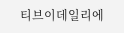티브이데일리에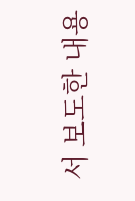서 보도한 내용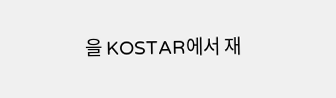을 KOSTAR에서 재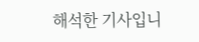해석한 기사입니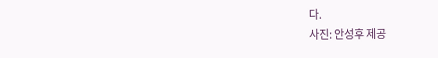다.
사진: 안성후 제공